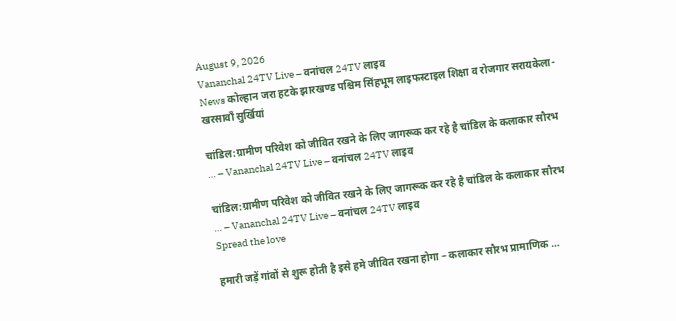August 9, 2026
Vananchal 24TV Live – वनांचल 24TV लाइव
News कोल्हान जरा हटके झारखण्ड पश्चिम सिंहभूम लाइफस्टाइल शिक्षा व रोजगार सरायकेला-खरसावाँ सुर्खियां

चांडिल:ग्रामीण परिवेश को जीवित रखने के लिए जागरूक कर रहे है चांडिल के कलाकार सौरभ … – Vananchal 24TV Live – वनांचल 24TV लाइव

चांडिल:ग्रामीण परिवेश को जीवित रखने के लिए जागरूक कर रहे है चांडिल के कलाकार सौरभ … – Vananchal 24TV Live – वनांचल 24TV लाइव
Spread the love

हमारी जड़ें गांवों से शुरू होती है इसे हमे जीवित रखना होगा – कलाकार सौरभ प्रामाणिक …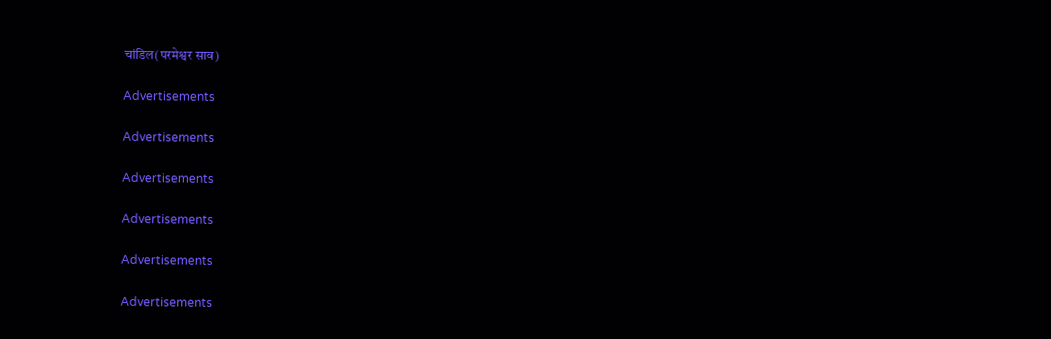चांडिल(परमेश्वर साव)

Advertisements

Advertisements

Advertisements

Advertisements

Advertisements

Advertisements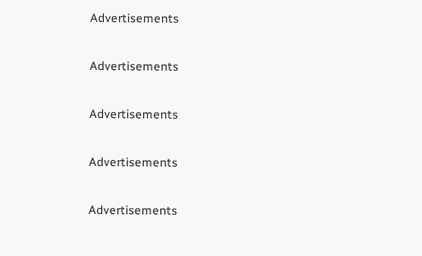Advertisements

Advertisements

Advertisements

Advertisements

Advertisements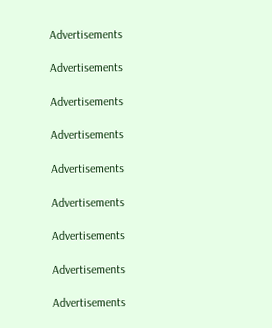Advertisements

Advertisements

Advertisements

Advertisements

Advertisements

Advertisements

Advertisements

Advertisements

Advertisements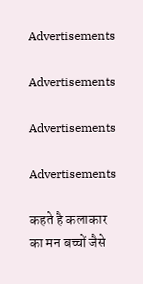Advertisements

Advertisements

Advertisements

Advertisements

कहते है कलाकार का मन बच्चों जैसे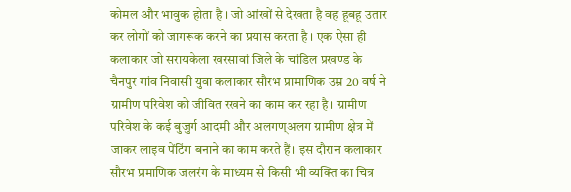कोमल और भावुक होता है । जो आंखों से देखता है वह हूबहू उतार कर लोगों को जागरूक करने का प्रयास करता है । एक ऐसा ही कलाकार जो सरायकेला खरसावां जिले के चांडिल प्रखण्ड के चैनपुर गांव निवासी युवा कलाकार सौरभ प्रामाणिक उम्र 20 वर्ष ने ग्रामीण परिवेश को जीवित रखने का काम कर रहा है। ग्रामीण परिवेश के कई बुजुर्ग आदमी और अलगण्अलग ग्रामीण क्षेत्र में जाकर लाइव पेंटिंग बनाने का काम करते हैं। इस दौरान कलाकार सौरभ प्रमाणिक जलरंग के माध्यम से किसी भी व्यक्ति का चित्र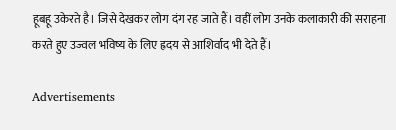हूबहू उकेरते है। जिसे देखकर लोग दंग रह जाते हैं। वहीं लोग उनके कलाकारी की सराहना करते हुए उज्वल भविष्य के लिए ह्रदय से आशिर्वाद भी देते हैं।

Advertisements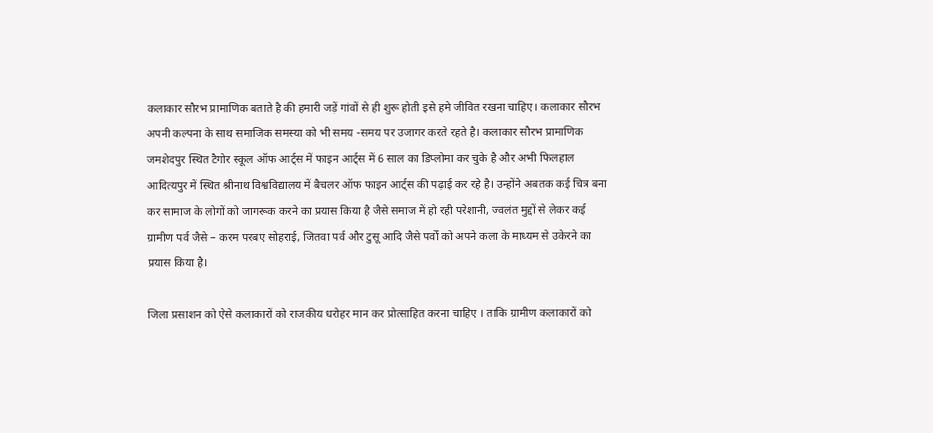कलाकार सौरभ प्रामाणिक बताते है की हमारी जड़ें गांवों से ही शुरू होती इसे हमे जीवित रखना चाहिए। कलाकार सौरभ अपनी कल्पना के साथ समाजिक समस्या को भी समय -समय पर उजागर करते रहते है। कलाकार सौरभ प्रामाणिक जमशेदपुर स्थित टैगोर स्कूल ऑफ आर्ट्स में फाइन आर्ट्स में 6 साल का डिप्लोमा कर चुके है और अभी फिलहाल आदित्यपुर में स्थित श्रीनाथ विश्वविद्यालय में बैचलर ऑफ फाइन आर्ट्स की पढ़ाई कर रहे है। उन्होंने अबतक कई चित्र बना कर सामाज के लोगों को जागरूक करने का प्रयास किया है जैसे समाज में हो रही परेशानी, ज्वलंत मुद्दों से लेकर कई ग्रामीण पर्व जैसे – करम परबए सोहराई, जितवा पर्व और टुसू आदि जैसे पर्वों को अपने कला के माध्यम से उकेरने का प्रयास किया है।

जिला प्रसाशन को ऐसे कलाकारों को राजकीय धरोहर मान कर प्रोत्साहित करना चाहिए । ताकि ग्रामीण कलाकारों को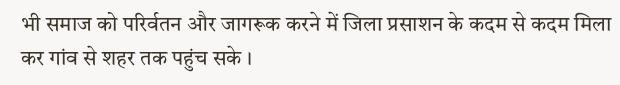भी समाज को परिर्वतन और जागरूक करने में जिला प्रसाशन के कदम से कदम मिला कर गांव से शहर तक पहुंच सके ।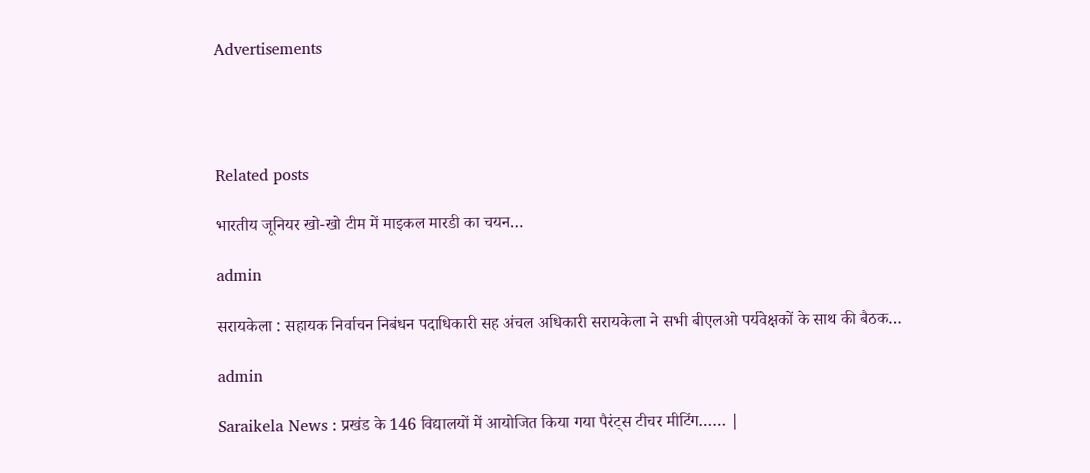Advertisements




Related posts

भारतीय जूनियर खो-खो टीम में माइकल मारडी का चयन…

admin

सरायकेला : सहायक निर्वाचन निबंधन पदाधिकारी सह अंचल अधिकारी सरायकेला ने सभी बीएलओ पर्यवेक्षकों के साथ की बैठक…

admin

Saraikela News : प्रखंड के 146 विद्यालयों में आयोजित किया गया पैरंट्स टीचर मीटिंग…… |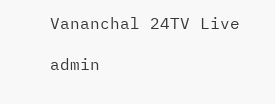Vananchal 24TV Live

admin